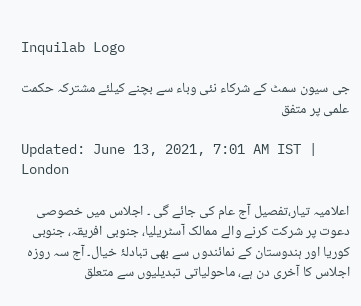Inquilab Logo

جی سیون سمٹ کے شرکاء نئی وباء سے بچنے کیلئے مشترکہ حکمت علمی پر متفق

Updated: June 13, 2021, 7:01 AM IST | London

اعلامیہ تیار،تفصیل آج عام کی جائے گی ۔ اجلاس ميں خصوصی دعوت پر شرکت کرنے والے ممالک آسٹريليا، جنوبی افريقہ، جنوبی کوريا اور ہندوستان کے نمائندوں سے بھی تبادلۂ خيال۔ آج سہ روزہ اجلاس کا آخری دن ہے، ماحولیاتی تبديليوں سے متعلق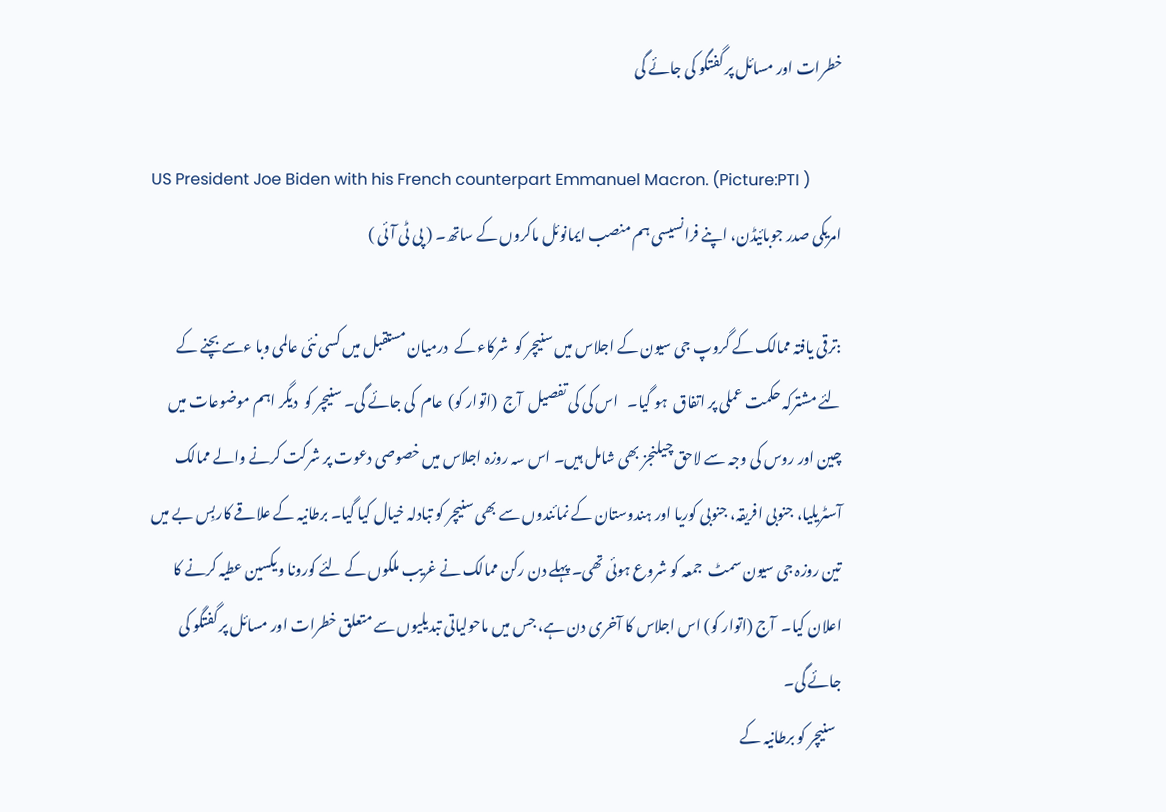خطرات اور مسائل پر گفتگو کی جائے گی

US President Joe Biden with his French counterpart Emmanuel Macron. (Picture:PTI )
امریکی صدر جوبائیڈن، اپنے فرانسیسی ہم منصب ایمانوئل ماکروں کے ساتھ۔ ( پی ٹی آئی )

:ترقی یافتہ ممالک کے گروپ جی سيون کے اجلاس میں سنیچر کو  شرکاء کے  درمیان مستقبل میں کسی نئی عالمی وبا ءسے بچنے کے لئے مشترکہ حکمت عملی پر اتفاق  ہو گیا۔   اس کی کی تفصيل  آج  (اتوار کو)  عام  کی جائے گی۔ سنیچر کو  ديگر اہم موضوعات ميں چين اور روس کی وجہ سے لاحق چيلنجز بھی شامل ہيں۔ اس سہ روزہ اجلاس ميں خصوصی دعوت پر شرکت کرنے والے ممالک آسٹريليا، جنوبی افريقہ، جنوبی کوريا اور ہندوستان کے نمائندوں سے بھی سنیچر کو تبادلہ خيال کیا گیا۔ برطانيہ کے علاقے کاربِس بے ميں تين روزہ جی سيون سمٹ  جمعہ کو شروع ہوئی تھی۔ پہلے دن رکن ممالک نے غريب ملکوں کے لئے کورونا ويکسين عطيہ کرنے کا اعلان کيا۔  آج (اتوار کو) اس اجلاس کا آخری دن ہے، جس ميں ماحولیاتی تبديليوں سے متعلق خطرات اور مسائل پر گفتگو کی جائے گی۔
  سنیچر کو برطانیہ کے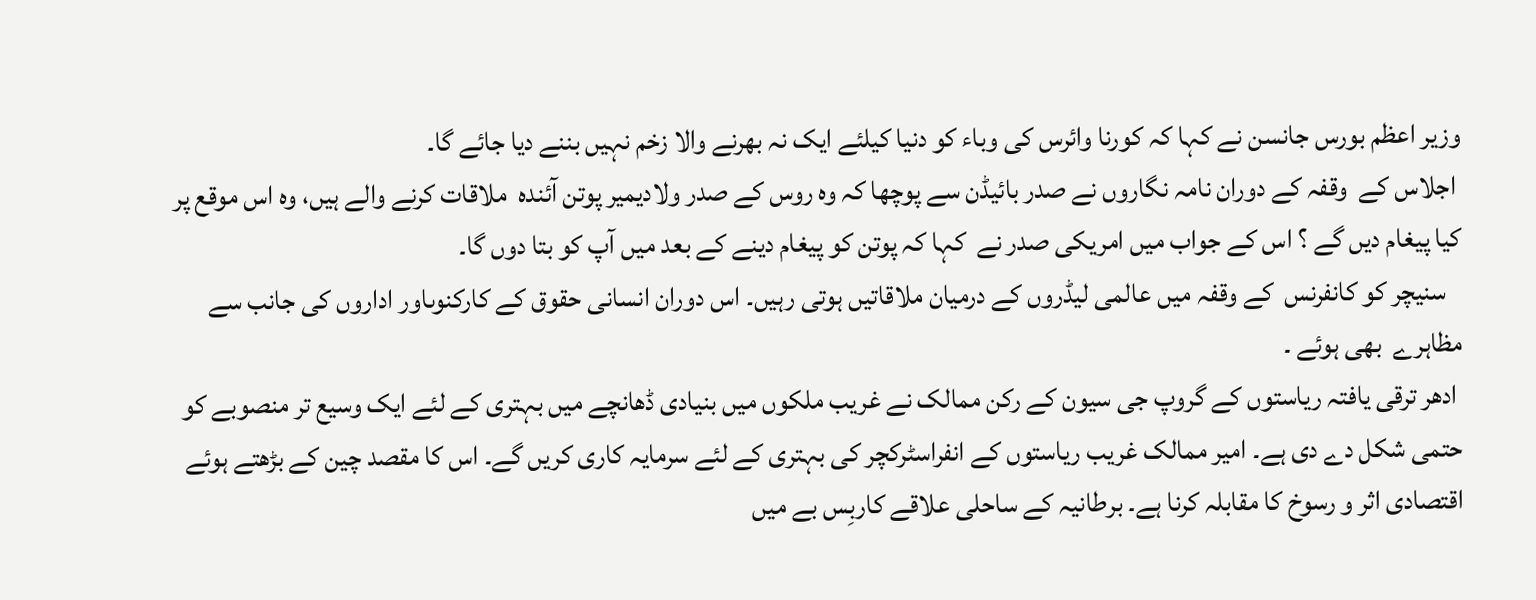وزیر اعظم بورس جانسن نے کہا کہ کورنا وائرس کی وباء کو دنیا کیلئے ایک نہ بھرنے والا زخم نہیں بننے دیا جائے گا۔
 اجلاس کے  وقفہ کے دوران نامہ نگاروں نے صدر بائیڈن سے پوچھا کہ وہ روس کے صدر ولادیمیر پوتن آئندہ  ملاقات کرنے والے ہیں، وہ اس موقع پر کیا پیغام دیں گے ؟ اس کے جواب میں امریکی صدر نے  کہا کہ پوتن کو پیغام دینے کے بعد میں آپ کو بتا دوں گا۔
   سنیچر کو کانفرنس  کے وقفہ میں عالمی لیڈروں کے درمیان ملاقاتیں ہوتی رہیں۔ اس دوران انسانی حقوق کے کارکنوںاور اداروں کی جانب سے مظاہرے  بھی ہوئے ۔
 ادھر ترقی يافتہ ریاستوں کے گروپ جی سيون کے رکن ممالک نے غريب ملکوں ميں بنيادی ڈھانچے ميں بہتری کے لئے ايک وسيع تر منصوبے کو حتمی شکل دے دی ہے۔ امير ممالک غريب ریاستوں کے انفراسٹرکچر کی بہتری کے لئے سرمايہ کاری کريں گے۔ اس کا مقصد چين کے بڑھتے ہوئے اقتصادی اثر و رسوخ کا مقابلہ کرنا ہے۔ برطانيہ کے ساحلی علاقے کاربِس بے ميں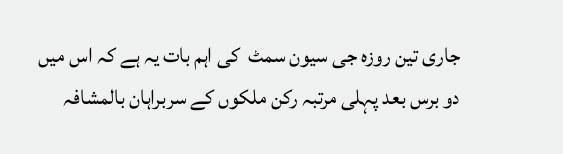جاری تين روزہ جی سيون سمٹ  کی اہم بات يہ ہے کہ اس ميں دو برس بعد پہلی مرتبہ رکن ملکوں کے سربراہان بالمشافہ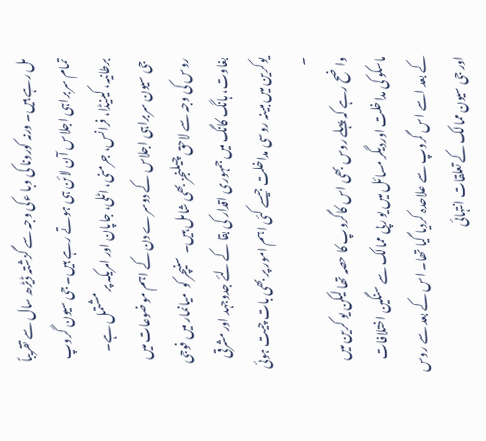مل رہے ہيں۔ ورنہ کورونا کی وبا ءکی وجہ سے گزشتہ ڈيڑھ سال سے تقريباً تمام سربراہی اجلاس آن لائن ہی ہوتے رہے ہيں۔ جی سيون گروپ برطانيہ، کينيڈا، فرانس، جرمنی، اٹلی، جاپان اور امريکہ پر مشتمل ہے۔
 جی سيون سربراہی اجلاس کے دوسرے دن کے اہم موضوعات ميں روس کی وجہ سے لاحق چيلنجز بھی شامل ہيں۔  سنیچر کو  ميانمار ميں فوجی بغاوت، ہانگ کانگ ميں جمہوری اقدار کی بقا کے لئے جدوجہد اور مشرقی يوکرین ميں مبينہ روسی مداخلت جیسے کئی اہم امور پر بھی بات چيت ہوئی ۔
وا ضح رہے کہ پہلے روس بھی اس کاگروپ کا حصہ تھا لیکن یو کرین میں ماسکو کی مداخلت اوردیگر مسائل میں یو رپی ممالک سے سنگین اختلافات کے بعد اسے اس گروپ سے علاحدہ کردیا گیا تھا۔ اس کے بعد سے روس اور جی سیون ممالک کے تعلقات انتہائی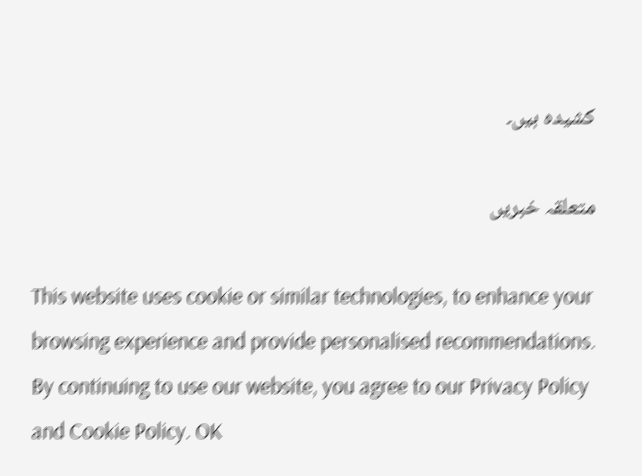کشیدہ ہیں۔

متعلقہ خبریں

This website uses cookie or similar technologies, to enhance your browsing experience and provide personalised recommendations. By continuing to use our website, you agree to our Privacy Policy and Cookie Policy. OK